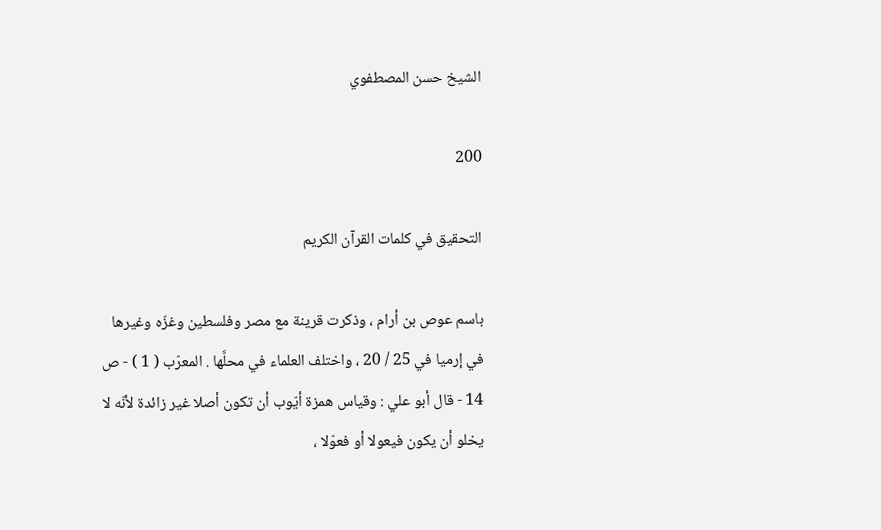الشيخ حسن المصطفوي

200

التحقيق في كلمات القرآن الكريم

باسم عوص بن أرام ، وذكرت قرينة مع مصر وفلسطين وغزّه وغيرها في إرميا في 25 / 20 ، واختلف العلماء في محلَّها . المعرّب ( 1 ) - ص 14 - قال أبو علي : وقياس همزة أيّوب أن تكون أصلا غير زائدة لأنّه لا يخلو أن يكون فيعولا أو فعوّلا ،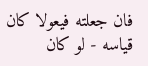فان جعلته فيعولا كان قياسه - لو كان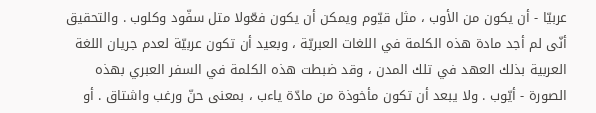عربيّا - أن يكون من الأوب ، مثل قيّوم ويمكن أن يكون فعّولا متل سفّود وكلوب . والتحقيق أنّى لم أجد مادة هذه الكلمة في اللغات العبريّة ، وبعيد أن تكون عربيّة لعدم جريان اللغة العربية بذلك العهد في تلك المدن ، وقد ضبطت هذه الكلمة في السفر العبري بهذه الصورة - أيّوب . ولا يبعد أن تكون مأخوذة من مادّة ياءب ، بمعنى حنّ ورغب واشتاق . أو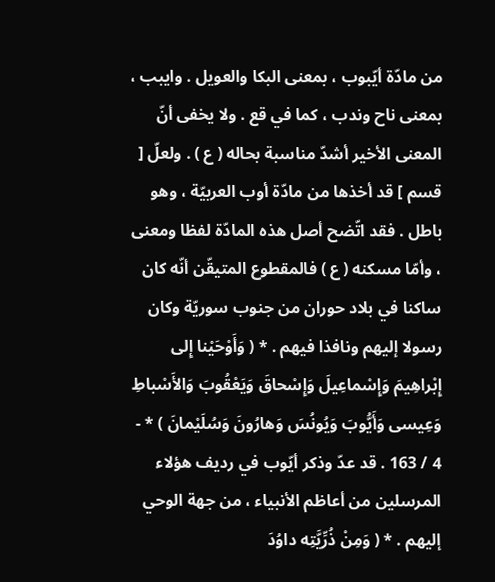من مادّة أيّبوب ، بمعنى البكا والعويل . وايبب ، بمعنى ناح وندب ، كما في قع . ولا يخفى أنّ المعنى الأخير أشدّ مناسبة بحاله ( ع ) . ولعلّ [ قسم ] قد أخذها من مادّة أوب العربيّة ، وهو باطل . فقد اتّضح أصل هذه المادّة لفظا ومعنى ، وأمّا مسكنه ( ع ) فالمقطوع المتيقّن أنّه كان ساكنا في بلاد حوران من جنوب سوريّة وكان رسولا إليهم ونافذا فيهم . * ( وَأَوْحَيْنا إِلى إِبْراهِيمَ وَإِسْماعِيلَ وَإِسْحاقَ وَيَعْقُوبَ وَالأَسْباطِ وَعِيسى وَأَيُّوبَ وَيُونُسَ وَهارُونَ وَسُلَيْمانَ ) * - 4 / 163 . قد عدّ وذكر أيّوب في رديف هؤلاء المرسلين من أعاظم الأنبياء ، من جهة الوحي إليهم . * ( وَمِنْ ذُرِّيَّتِه داوُدَ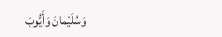وَسُلَيْمانَ وَأَيُّوبَ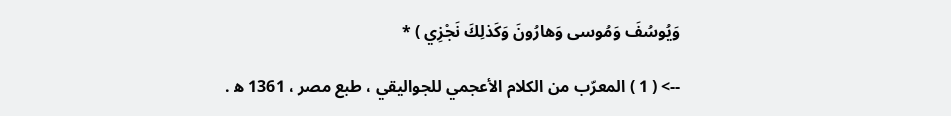وَيُوسُفَ وَمُوسى وَهارُونَ وَكَذلِكَ نَجْزِي ) *

--> ( 1 ) المعرّب من الكلام الأعجمي للجواليقي ، طبع مصر ، 1361 ه‍ .